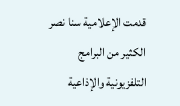قدمت الإعلامية سنا نصر الكثير من البرامج التلفزيونية والإذاعية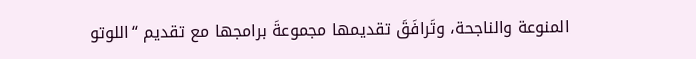المنوعة والناجحة، وتَرافَقَ تقديمها مجموعةَ برامجها مع تقديم “اللوتو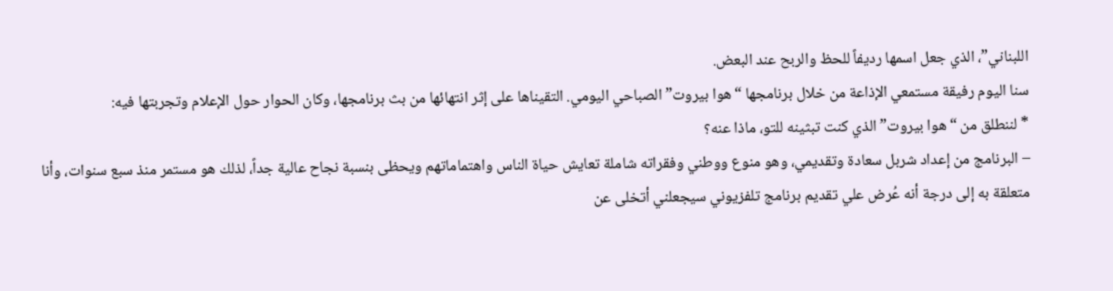اللبناني”، الذي جعل اسمها رديفاً للحظ والربح عند البعض.
سنا اليوم رفيقة مستمعي الإذاعة من خلال برنامجها “هوا بيروت” الصباحي اليومي. التقيناها على إثر انتهائها من بث برنامجها، وكان الحوار حول الإعلام وتجربتها فيه:
* لننطلق من “هوا بيروت” الذي كنت تبثينه للتو، ماذا عنه؟
– البرنامج من إعداد شربل سعادة وتقديمي، وهو منوع ووطني وفقراته شاملة تعايش حياة الناس واهتماماتهم ويحظى بنسبة نجاح عالية جداً، لذلك هو مستمر منذ سبع سنوات، وأنا متعلقة به إلى درجة أنه عُرض علي تقديم برنامج تلفزيوني سيجعلني أتخلى عن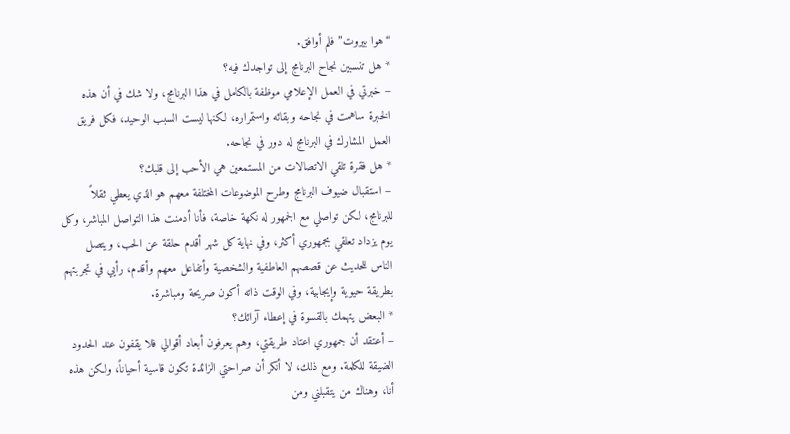“هوا بيروت” فلم أوافق.
* هل تنسبين نجاح البرنامج إلى تواجدك فيه؟
– خبرتي في العمل الإعلامي موظفة بالكامل في هذا البرنامج، ولا شك في أن هذه الخبرة ساهمت في نجاحه وبقائه واستمراره، لكنها ليست السبب الوحيد، فكل فريق العمل المشارك في البرنامج له دور في نجاحه.
* هل فقرة تلقي الاتصالات من المستمعين هي الأحب إلى قلبك؟
– استقبال ضيوف البرنامج وطرح الموضوعات المختلفة معهم هو الذي يعطي ثقلاً للبرنامج، لكن تواصلي مع الجمهور له نكهة خاصة، فأنا أدمنت هذا التواصل المباشر، وكل يوم يزداد تعلقي بجمهوري أكثر، وفي نهاية كل شهر أقدم حلقة عن الحب، ويتصل الناس للحديث عن قصصهم العاطفية والشخصية وأتفاعل معهم وأقدم، رأيي في تجربتهم بطريقة حيوية وإيجابية، وفي الوقت ذاته أكون صريحة ومباشرة.
* البعض يتهمك بالقسوة في إعطاء آرائك؟
– أعتقد أن جمهوري اعتاد طريقتي، وهم يعرفون أبعاد أقوالي فلا يقفون عند الحدود الضيقة للكلمة. ومع ذلك، لا أنكر أن صراحتي الزائدة تكون قاسية أحياناً، ولكن هذه أنا، وهناك من يتقبلني ومن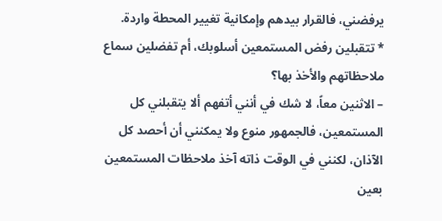يرفضني، فالقرار بيدهم وإمكانية تغيير المحطة واردة.
* تتقبلين رفض المستمعين أسلوبك، أم تفضلين سماع ملاحظاتهم والأخذ بها؟
– الاثنين معاً، لا شك في أنني أتفهم ألا يتقبلني كل المستمعين، فالجمهور منوع ولا يمكنني أن أحصد كل الآذان، لكنني في الوقت ذاته آخذ ملاحظات المستمعين بعين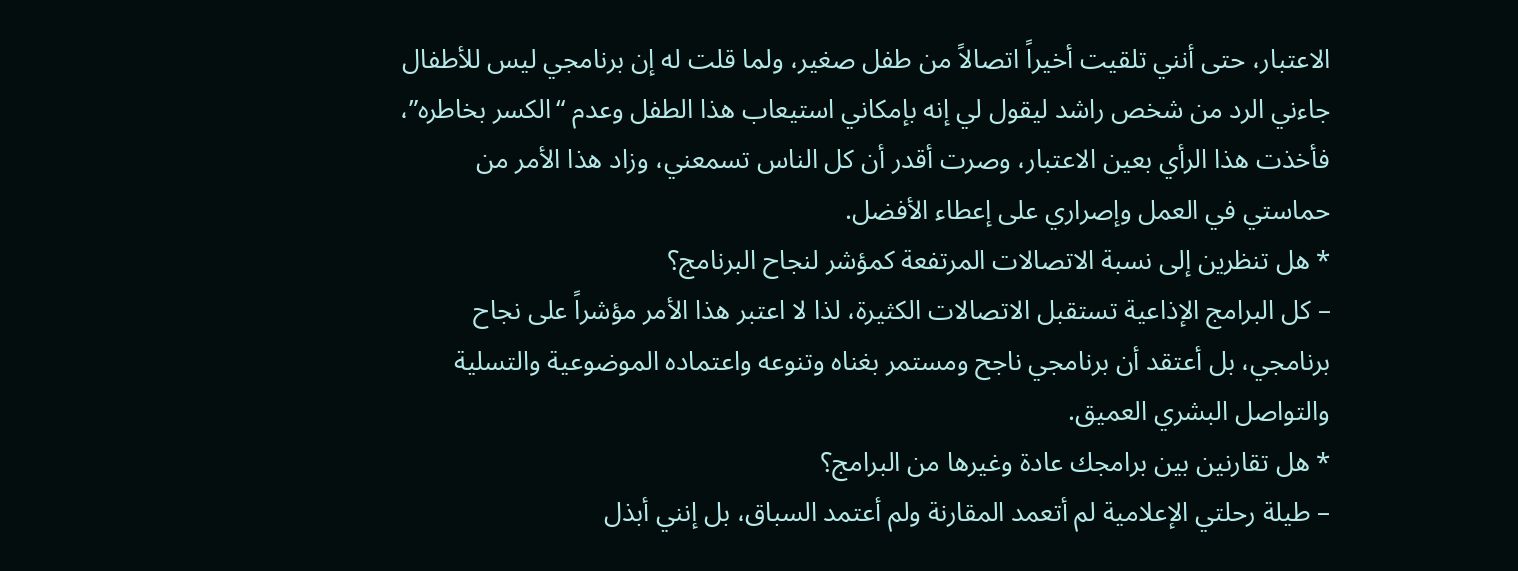الاعتبار، حتى أنني تلقيت أخيراً اتصالاً من طفل صغير، ولما قلت له إن برنامجي ليس للأطفال جاءني الرد من شخص راشد ليقول لي إنه بإمكاني استيعاب هذا الطفل وعدم “الكسر بخاطره”، فأخذت هذا الرأي بعين الاعتبار، وصرت أقدر أن كل الناس تسمعني، وزاد هذا الأمر من حماستي في العمل وإصراري على إعطاء الأفضل.
* هل تنظرين إلى نسبة الاتصالات المرتفعة كمؤشر لنجاح البرنامج؟
– كل البرامج الإذاعية تستقبل الاتصالات الكثيرة، لذا لا اعتبر هذا الأمر مؤشراً على نجاح برنامجي، بل أعتقد أن برنامجي ناجح ومستمر بغناه وتنوعه واعتماده الموضوعية والتسلية والتواصل البشري العميق.
* هل تقارنين بين برامجك عادة وغيرها من البرامج؟
– طيلة رحلتي الإعلامية لم أتعمد المقارنة ولم أعتمد السباق، بل إنني أبذل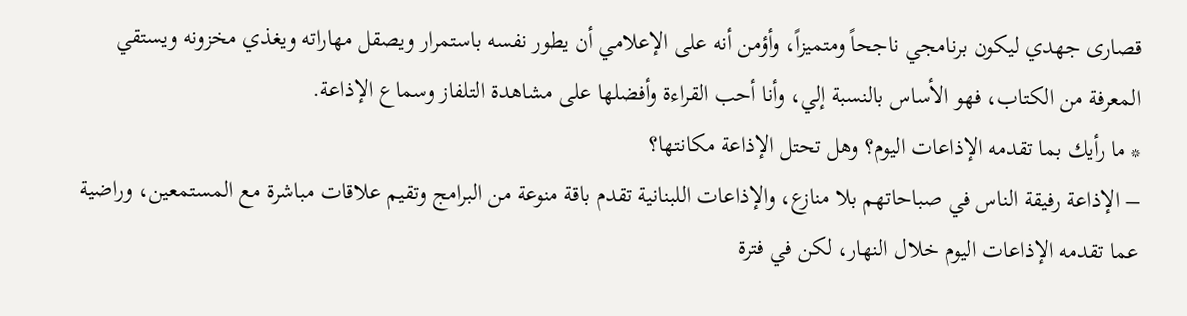قصارى جهدي ليكون برنامجي ناجحاً ومتميزاً، وأؤمن أنه على الإعلامي أن يطور نفسه باستمرار ويصقل مهاراته ويغذي مخزونه ويستقي المعرفة من الكتاب، فهو الأساس بالنسبة إلي، وأنا أحب القراءة وأفضلها على مشاهدة التلفاز وسماع الإذاعة.
* ما رأيك بما تقدمه الإذاعات اليوم؟ وهل تحتل الإذاعة مكانتها؟
– الإذاعة رفيقة الناس في صباحاتهم بلا منازع، والإذاعات اللبنانية تقدم باقة منوعة من البرامج وتقيم علاقات مباشرة مع المستمعين، وراضية عما تقدمه الإذاعات اليوم خلال النهار، لكن في فترة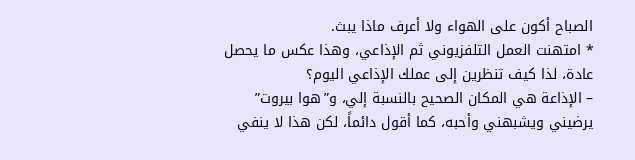الصباح أكون على الهواء ولا أعرف ماذا يبث.
* امتهنت العمل التلفزيوني ثم الإذاعي، وهذا عكس ما يحصل عادة، لذا كيف تنظرين إلى عملك الإذاعي اليوم؟
– الإذاعة هي المكان الصحيح بالنسبة إلي، و”هوا بيروت” يرضيني ويشبهني وأحبه، كما أقول دائماً، لكن هذا لا ينفي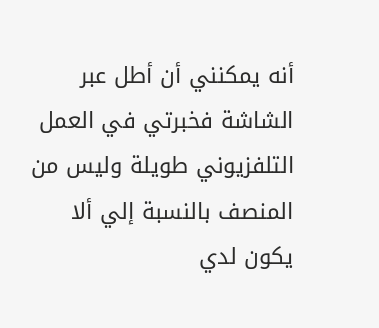أنه يمكنني أن أطل عبر الشاشة فخبرتي في العمل التلفزيوني طويلة وليس من المنصف بالنسبة إلي ألا يكون لدي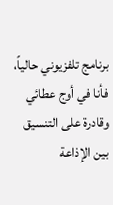برنامج تلفزيوني حالياً، فأنا في أوج عطائي وقادرة على التنسيق بين الإذاعة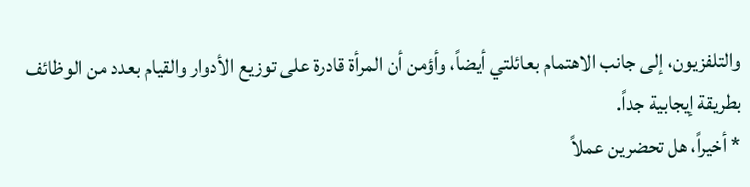والتلفزيون، إلى جانب الاهتمام بعائلتي أيضاً، وأؤمن أن المرأة قادرة على توزيع الأدوار والقيام بعدد من الوظائف بطريقة إيجابية جداً.
* أخيراً، هل تحضرين عملاً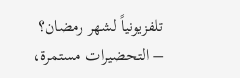تلفزيونياً لشهر رمضان؟
– التحضيرات مستمرة،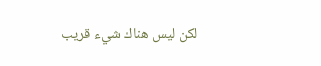لكن ليس هناك شيء قريب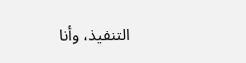التنفيذ، وأنا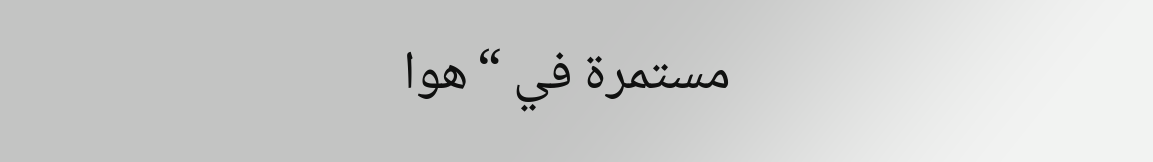مستمرة في “هوا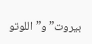بيروت” و”اللوتو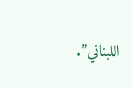اللبناني”.